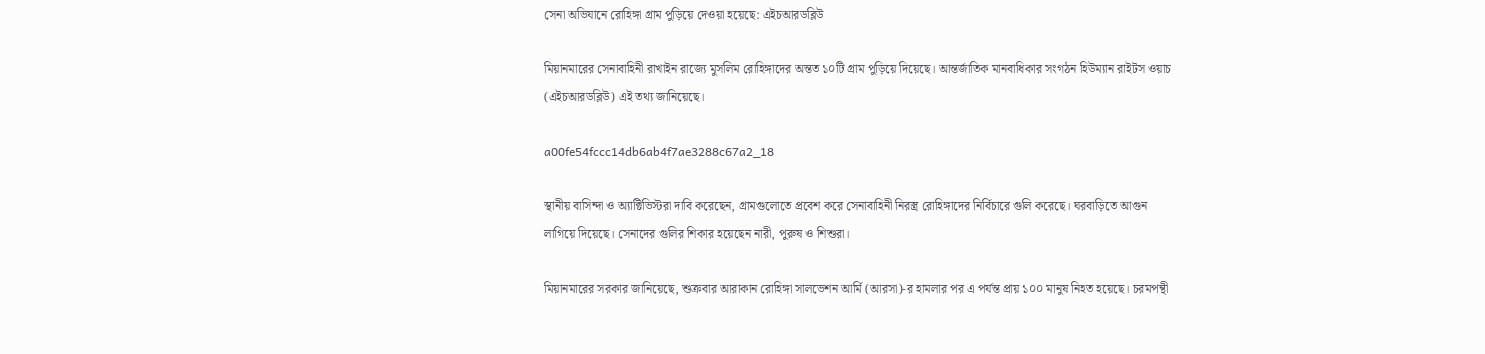সেনা অভিযানে রোহিঙ্গা গ্রাম পুড়িয়ে দেওয়া হয়েছে: এইচআরডব্লিউ

মিয়ানমারের সেনাবাহিনী রাখাইন রাজ্যে মুসলিম রোহিঙ্গাদের অন্তত ১০টি গ্রাম পুড়িয়ে দিয়েছে। আন্তর্জাতিক মানবাধিকার সংগঠন হিউম্যান রাইটস ওয়াচ (এইচআরডব্লিউ) এই তথ্য জানিয়েছে।

a00fe54fccc14db6ab4f7ae3288c67a2_18

স্থানীয় বাসিন্দা ও অ্যাক্টিভিস্টরা দাবি করেছেন, গ্রামগুলোতে প্রবেশ করে সেনাবাহিনী নিরস্ত্র রোহিঙ্গাদের নির্বিচারে গুলি করেছে। ঘরবাড়িতে আগুন লাগিয়ে দিয়েছে। সেনাদের গুলির শিকার হয়েছেন নারী, পুরুষ ও শিশুরা।

মিয়ানমারের সরকার জানিয়েছে, শুক্রবার আরাকান রোহিঙ্গা সালভেশন আর্মি (আরসা)-র হামলার পর এ পর্যন্ত প্রায় ১০০ মানুষ নিহত হয়েছে। চরমপন্থী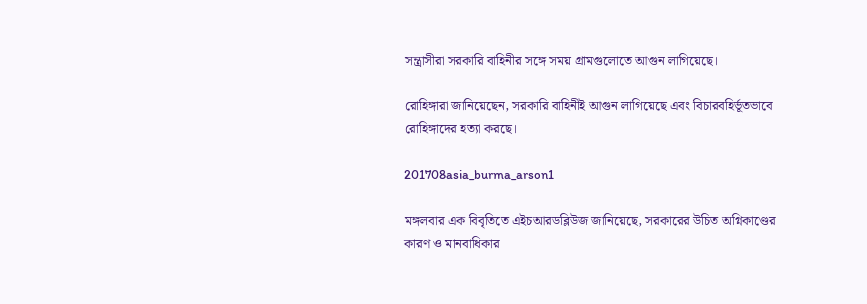সন্ত্রাসীরা সরকারি বাহিনীর সঙ্গে সময় গ্রামগুলোতে আগুন লাগিয়েছে।

রোহিঙ্গারা জানিয়েছেন, সরকারি বাহিনীই আগুন লাগিয়েছে এবং বিচারবহির্ভূতভাবে রোহিঙ্গাদের হত্যা করছে।

201708asia_burma_arson1

মঙ্গলবার এক বিবৃতিতে এইচআরডব্লিউজ জানিয়েছে, সরকারের উচিত অগ্নিকাণ্ডের কারণ ও মানবাধিকার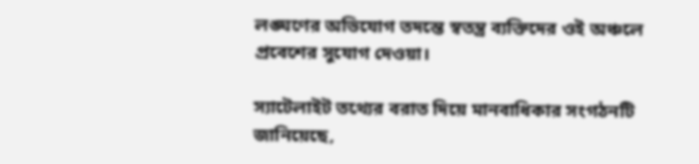লঙ্ঘণের অভিযোগ তদন্তে স্বতন্ত্র ব্যক্তিদের ওই অঞ্চলে প্রবেশের সুযোগ দেওয়া।

স্যাটেলাইট তথ্যের বরাত দিয়ে মানবাধিকার সংগঠনটি জানিয়েছে,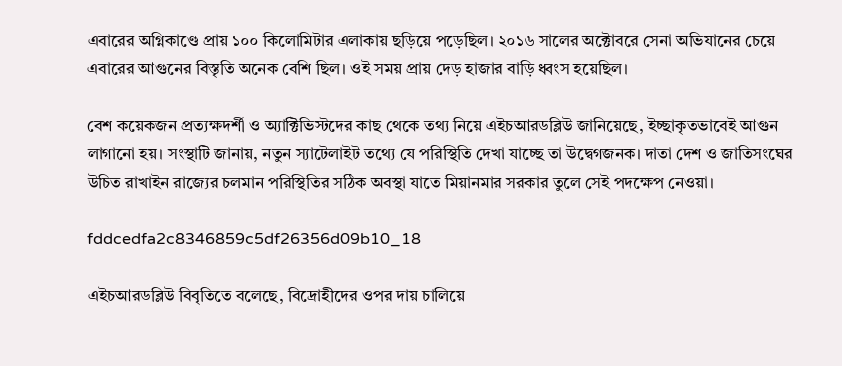এবারের অগ্নিকাণ্ডে প্রায় ১০০ কিলোমিটার এলাকায় ছড়িয়ে পড়েছিল। ২০১৬ সালের অক্টোবরে সেনা অভিযানের চেয়ে এবারের আগুনের বিস্তৃতি অনেক বেশি ছিল। ওই সময় প্রায় দেড় হাজার বাড়ি ধ্বংস হয়েছিল।

বেশ কয়েকজন প্রত্যক্ষদর্শী ও অ্যাক্টিভিস্টদের কাছ থেকে তথ্য নিয়ে এইচআরডব্লিউ জানিয়েছে, ইচ্ছাকৃতভাবেই আগুন লাগানো হয়। সংস্থাটি জানায়, নতুন স্যাটেলাইট তথ্যে যে পরিস্থিতি দেখা যাচ্ছে তা উদ্বেগজনক। দাতা দেশ ও জাতিসংঘের উচিত রাখাইন রাজ্যের চলমান পরিস্থিতির সঠিক অবস্থা যাতে মিয়ানমার সরকার তুলে সেই পদক্ষেপ নেওয়া।

fddcedfa2c8346859c5df26356d09b10_18

এইচআরডব্লিউ বিবৃতিতে বলেছে, বিদ্রোহীদের ওপর দায় চালিয়ে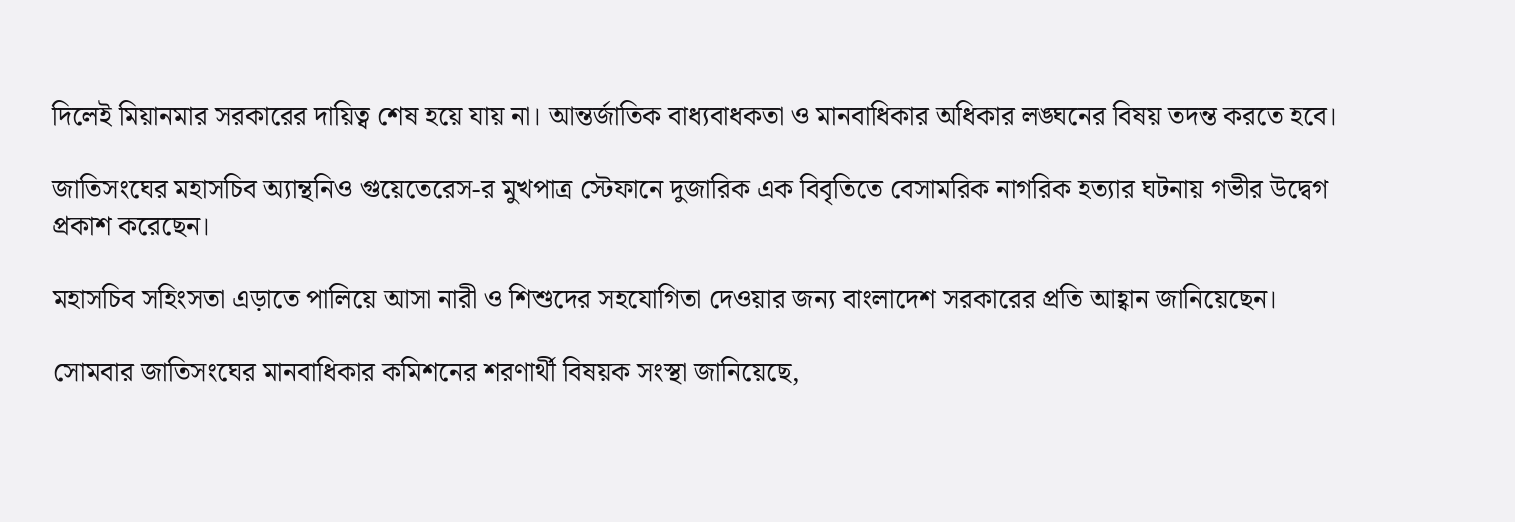দিলেই মিয়ানমার সরকারের দায়িত্ব শেষ হয়ে যায় না। আন্তর্জাতিক বাধ্যবাধকতা ও মানবাধিকার অধিকার লঙ্ঘনের বিষয় তদন্ত করতে হবে।

জাতিসংঘের মহাসচিব অ্যান্থনিও গুয়েতেরেস-র মুখপাত্র স্টেফানে দুজারিক এক বিবৃতিতে বেসামরিক নাগরিক হত্যার ঘটনায় গভীর উদ্বেগ প্রকাশ করেছেন।

মহাসচিব সহিংসতা এড়াতে পালিয়ে আসা নারী ও শিশুদের সহযোগিতা দেওয়ার জন্য বাংলাদেশ সরকারের প্রতি আহ্বান জানিয়েছেন।

সোমবার জাতিসংঘের মানবাধিকার কমিশনের শরণার্থী বিষয়ক সংস্থা জানিয়েছে,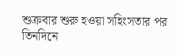শুক্রবার শুরু হওয়া সহিংসতার পর তিনদিনে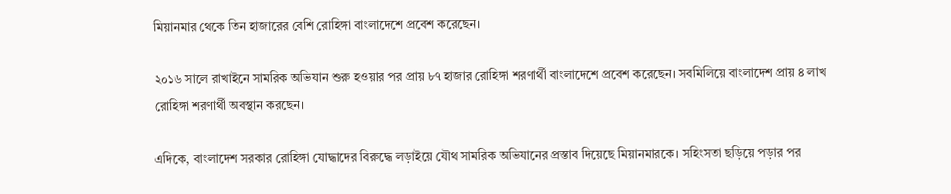মিয়ানমার থেকে তিন হাজারের বেশি রোহিঙ্গা বাংলাদেশে প্রবেশ করেছেন।

২০১৬ সালে রাখাইনে সামরিক অভিযান শুরু হওয়ার পর প্রায় ৮৭ হাজার রোহিঙ্গা শরণার্থী বাংলাদেশে প্রবেশ করেছেন। সবমিলিয়ে বাংলাদেশ প্রায় ৪ লাখ রোহিঙ্গা শরণার্থী অবস্থান করছেন।

এদিকে, বাংলাদেশ সরকার রোহিঙ্গা যোদ্ধাদের বিরুদ্ধে লড়াইয়ে যৌথ সামরিক অভিযানের প্রস্তাব দিয়েছে মিয়ানমারকে। সহিংসতা ছড়িয়ে পড়ার পর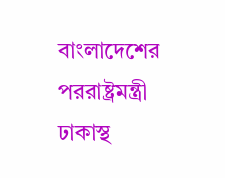বাংলাদেশের পররাষ্ট্রমন্ত্রী ঢাকাস্থ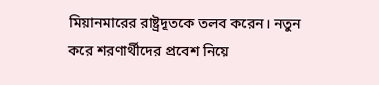মিয়ানমারের রাষ্ট্রদূতকে তলব করেন। নতুন করে শরণার্থীদের প্রবেশ নিয়ে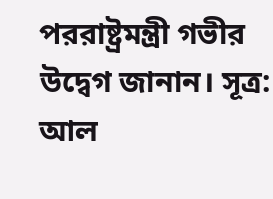পররাষ্ট্রমন্ত্রী গভীর উদ্বেগ জানান। সূত্র: আল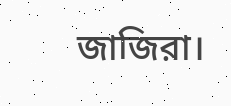জাজিরা।